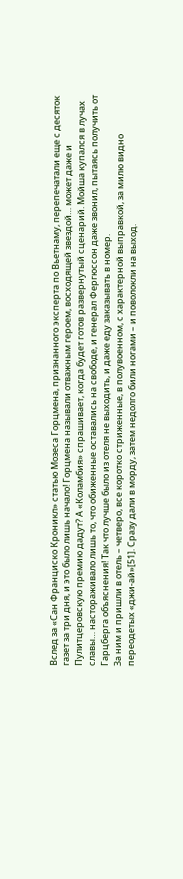Вслед за «Сан Франциско Кроникл» статью Мозеса Горцмена, признанного эксперта по Вьетнаму, перепечатали еще с десяток газет за три дня, и это было лишь начало! Горцмена называли отважным героем, восходящей звездой… может даже и Пулитцеровскую премию дадут? А «Коламбия» спрашивает, когда будет готов развернутый сценарий. Мойша купался в лучах славы… настораживало лишь то, что обиженные оставались на свободе, и генерал Фергюссон даже звонил, пытаясь получить от Гарцберга объяснения! Так что лучше было из отеля не выходить, и даже еду заказывать в номер.
За ним и пришли в отель – четверо, все коротко стриженные, в полувоенном, с характерной выправкой, за милю видно переодетых «джи-ай»[51]. Сразу дали в морду, затем недолго били ногами – и поволокли на выход.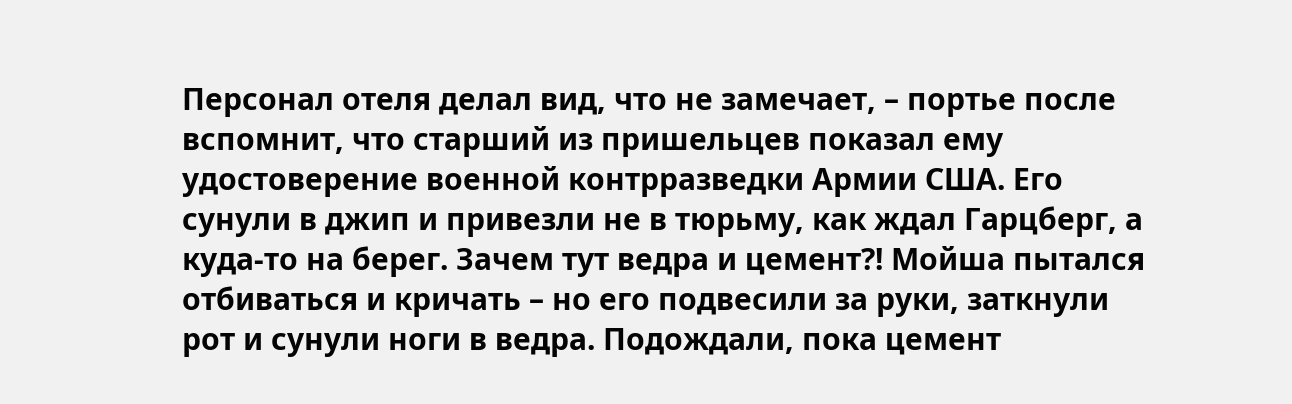Персонал отеля делал вид, что не замечает, – портье после вспомнит, что старший из пришельцев показал ему удостоверение военной контрразведки Армии США. Его сунули в джип и привезли не в тюрьму, как ждал Гарцберг, а куда-то на берег. Зачем тут ведра и цемент?! Мойша пытался отбиваться и кричать – но его подвесили за руки, заткнули рот и сунули ноги в ведра. Подождали, пока цемент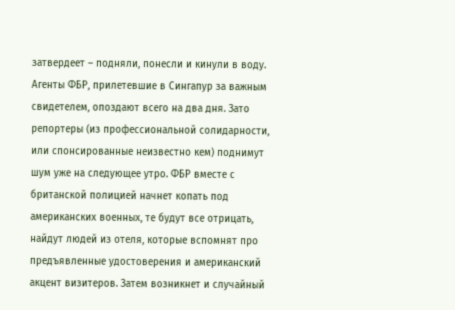затвердеет – подняли, понесли и кинули в воду.
Агенты ФБР, прилетевшие в Сингапур за важным свидетелем, опоздают всего на два дня. Зато репортеры (из профессиональной солидарности, или спонсированные неизвестно кем) поднимут шум уже на следующее утро. ФБР вместе с британской полицией начнет копать под американских военных, те будут все отрицать, найдут людей из отеля, которые вспомнят про предъявленные удостоверения и американский акцент визитеров. Затем возникнет и случайный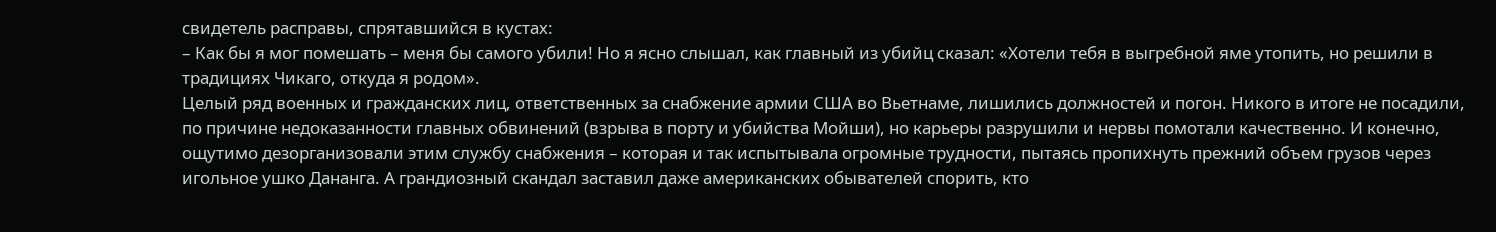свидетель расправы, спрятавшийся в кустах:
– Как бы я мог помешать – меня бы самого убили! Но я ясно слышал, как главный из убийц сказал: «Хотели тебя в выгребной яме утопить, но решили в традициях Чикаго, откуда я родом».
Целый ряд военных и гражданских лиц, ответственных за снабжение армии США во Вьетнаме, лишились должностей и погон. Никого в итоге не посадили, по причине недоказанности главных обвинений (взрыва в порту и убийства Мойши), но карьеры разрушили и нервы помотали качественно. И конечно, ощутимо дезорганизовали этим службу снабжения – которая и так испытывала огромные трудности, пытаясь пропихнуть прежний объем грузов через игольное ушко Дананга. А грандиозный скандал заставил даже американских обывателей спорить, кто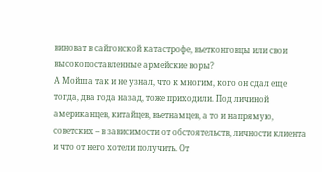виноват в сайгонской катастрофе, вьетконговцы или свои высокопоставленные армейские воры?
А Мойша так и не узнал, что к многим, кого он сдал еще тогда, два года назад, тоже приходили. Под личиной американцев, китайцев, вьетнамцев, а то и напрямую, советских – в зависимости от обстоятельств, личности клиента и что от него хотели получить. От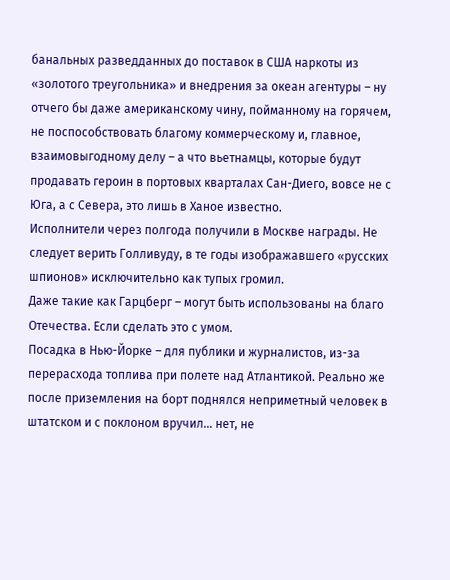банальных разведданных до поставок в США наркоты из «золотого треугольника» и внедрения за океан агентуры – ну отчего бы даже американскому чину, пойманному на горячем, не поспособствовать благому коммерческому и, главное, взаимовыгодному делу – а что вьетнамцы, которые будут продавать героин в портовых кварталах Сан-Диего, вовсе не с Юга, а с Севера, это лишь в Ханое известно.
Исполнители через полгода получили в Москве награды. Не следует верить Голливуду, в те годы изображавшего «русских шпионов» исключительно как тупых громил.
Даже такие как Гарцберг – могут быть использованы на благо Отечества. Если сделать это с умом.
Посадка в Нью-Йорке – для публики и журналистов, из-за перерасхода топлива при полете над Атлантикой. Реально же после приземления на борт поднялся неприметный человек в штатском и с поклоном вручил… нет, не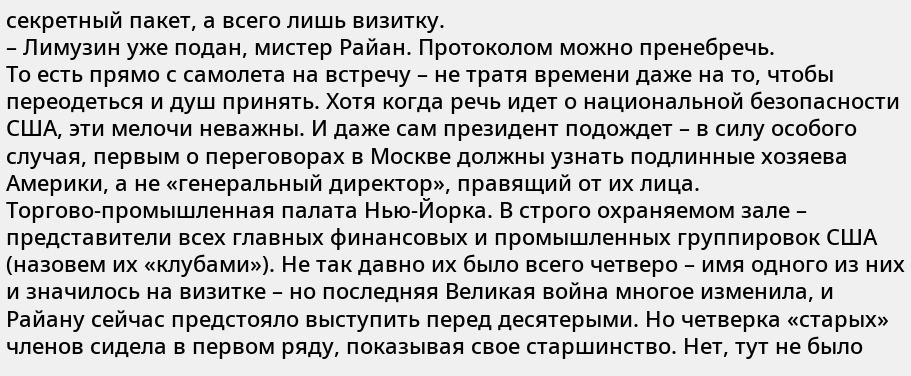секретный пакет, а всего лишь визитку.
– Лимузин уже подан, мистер Райан. Протоколом можно пренебречь.
То есть прямо с самолета на встречу – не тратя времени даже на то, чтобы переодеться и душ принять. Хотя когда речь идет о национальной безопасности США, эти мелочи неважны. И даже сам президент подождет – в силу особого случая, первым о переговорах в Москве должны узнать подлинные хозяева Америки, а не «генеральный директор», правящий от их лица.
Торгово-промышленная палата Нью-Йорка. В строго охраняемом зале – представители всех главных финансовых и промышленных группировок США (назовем их «клубами»). Не так давно их было всего четверо – имя одного из них и значилось на визитке – но последняя Великая война многое изменила, и Райану сейчас предстояло выступить перед десятерыми. Но четверка «старых» членов сидела в первом ряду, показывая свое старшинство. Нет, тут не было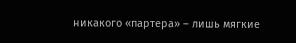никакого «партера» – лишь мягкие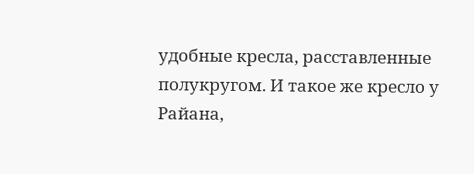удобные кресла, расставленные полукругом. И такое же кресло у Райана,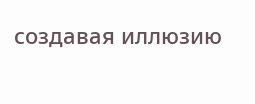создавая иллюзию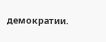демократии.